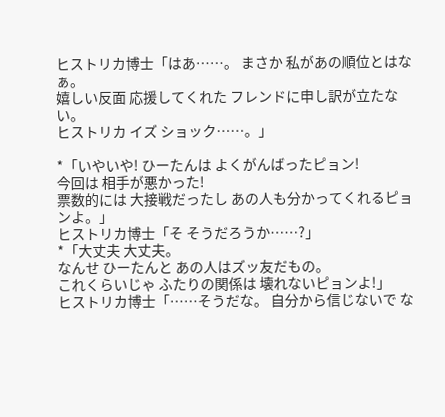ヒストリカ博士「はあ……。 まさか 私があの順位とはなぁ。
嬉しい反面 応援してくれた フレンドに申し訳が立たない。
ヒストリカ イズ ショック……。」

*「いやいや! ひーたんは よくがんばったピョン!
今回は 相手が悪かった!
票数的には 大接戦だったし あの人も分かってくれるピョンよ。」
ヒストリカ博士「そ そうだろうか……?」
*「大丈夫 大丈夫。
なんせ ひーたんと あの人はズッ友だもの。
これくらいじゃ ふたりの関係は 壊れないピョンよ!」
ヒストリカ博士「……そうだな。 自分から信じないで な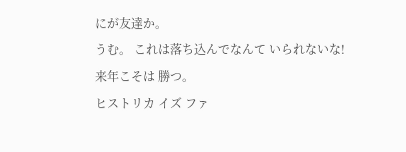にが友達か。
うむ。 これは落ち込んでなんて いられないな!
来年こそは 勝つ。
ヒストリカ イズ ファ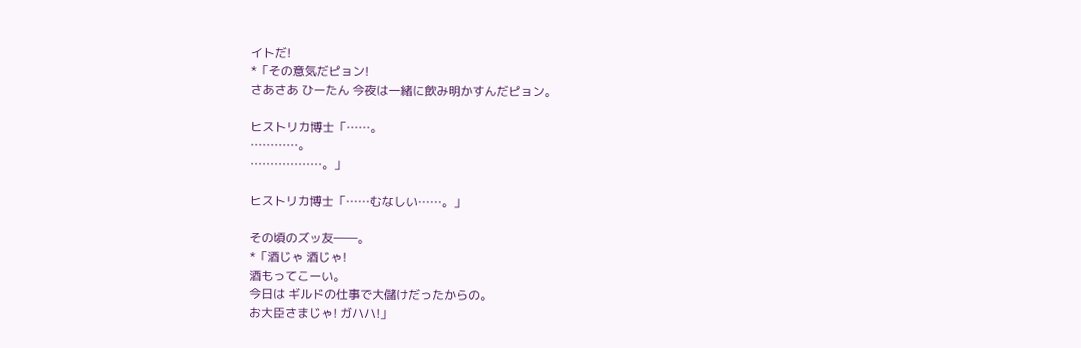イトだ!
*「その意気だピョン!
さあさあ ひーたん 今夜は一緒に飲み明かすんだピョン。

ヒストリカ博士「……。
…………。
………………。」

ヒストリカ博士「……むなしい……。」

その頃のズッ友――。
*「酒じゃ 酒じゃ!
酒もってこーい。
今日は ギルドの仕事で大儲けだったからの。
お大臣さまじゃ! ガハハ!」